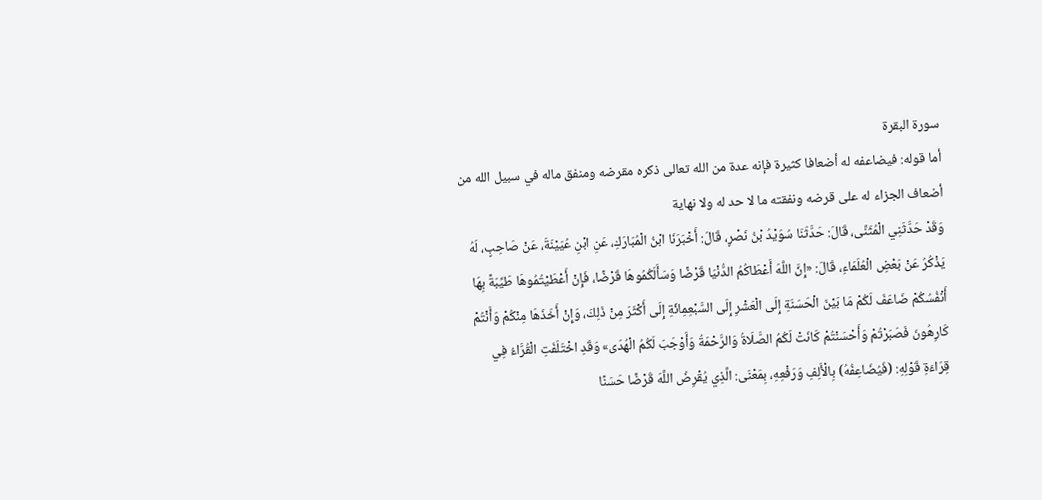سورة البقرة
أما قوله: فيضاعفه له أضعافا كثيرة فإنه عدة من الله تعالى ذكره مقرضه ومنفق ماله في سبيل الله من أضعاف الجزاء له على قرضه ونفقته ما لا حد له ولا نهاية
وَقَدْ حَدَّثَنِي الْمُثَنَّى، قَالَ: حَدَّثَنَا سُوَيْدُ بْنُ نَصْرٍ، قَالَ: أَخْبَرَنَا ابْنُ الْمُبَارَكِ، عَنِ ابْنِ عُيَيْنَةَ، عَنْ صَاحِبٍ، لَهُ يَذْكُرُ عَنْ بَعْضِ الْعُلَمَاءِ، قَالَ: «إِنَّ اللَّهَ أَعْطَاكُمُ الدُّنْيَا قَرْضًا وَسَأَلَكُمُوهَا قَرْضًا، فَإِنْ أَعْطَيْتُمُوهَا طَيِّبَةً بِهَا أَنْفُسُكُمْ ضَاعَفَ لَكُمْ مَا بَيْنَ الْحَسَنَةِ إِلَى الْعَشْرِ إِلَى السَّبْعِمِائَةِ إِلَى أَكْثَرَ مِنْ ذَلِكَ، وَإِنْ أَخَذَهَا مِنْكُمْ وَأَنْتُمْ كَارِهُونَ فَصَبَرْتُمْ وَأَحْسَنْتُمْ كَانَتْ لَكُمُ الصَّلَاةُ وَالرَّحْمَةُ وَأَوْجَبَ لَكُمُ الْهُدَى» وَقَدِ اخْتَلَفَتِ الْقُرَّاءُ فِي قِرَاءَةِ قَوْلِهِ: (فَيُضَاعِفُهُ) بِالْأَلِفِ وَرَفْعِهِ، بِمَعْنَى: الَّذِي يُقْرِضُ اللَّهَ قَرْضًا حَسَنًا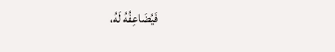فَيُضَاعِفُهُ لَهُ،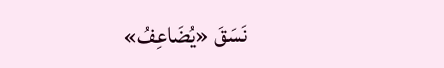نَسَقَ «يُضَاعِفُ»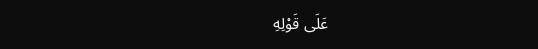عَلَى قَوْلِهِ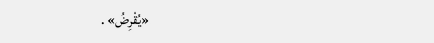«يُقْرِضُ» .